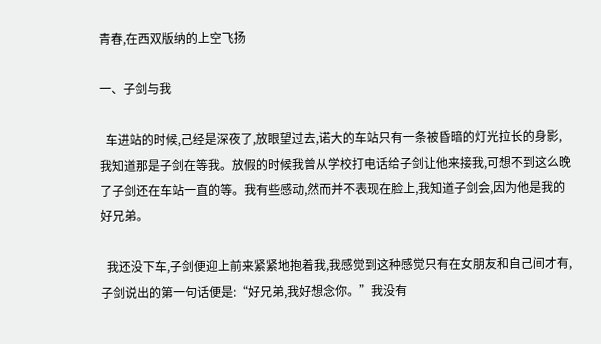青春,在西双版纳的上空飞扬

一、子剑与我

  车进站的时候,己经是深夜了,放眼望过去,诺大的车站只有一条被昏暗的灯光拉长的身影,我知道那是子剑在等我。放假的时候我曾从学校打电话给子剑让他来接我,可想不到这么晚了子剑还在车站一直的等。我有些感动,然而并不表现在脸上,我知道子剑会,因为他是我的好兄弟。

  我还没下车,子剑便迎上前来紧紧地抱着我,我感觉到这种感觉只有在女朋友和自己间才有,子剑说出的第一句话便是:“好兄弟,我好想念你。”我没有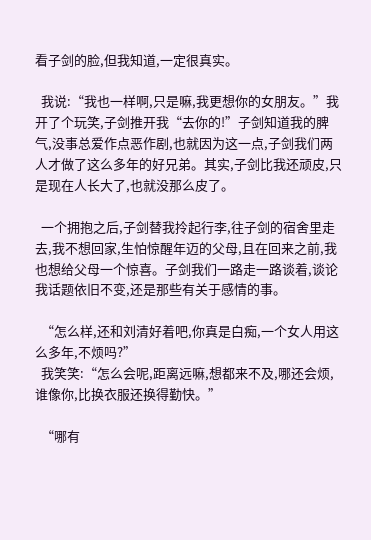看子剑的脸,但我知道,一定很真实。

  我说:“我也一样啊,只是嘛,我更想你的女朋友。”我开了个玩笑,子剑推开我“去你的!”子剑知道我的脾气,没事总爱作点恶作剧,也就因为这一点,子剑我们两人才做了这么多年的好兄弟。其实,子剑比我还顽皮,只是现在人长大了,也就没那么皮了。

  一个拥抱之后,子剑替我拎起行李,往子剑的宿舍里走去,我不想回家,生怕惊醒年迈的父母,且在回来之前,我也想给父母一个惊喜。子剑我们一路走一路谈着,谈论我话题依旧不变,还是那些有关于感情的事。

  “怎么样,还和刘清好着吧,你真是白痴,一个女人用这么多年,不烦吗?”
  我笑笑:“怎么会呢,距离远嘛,想都来不及,哪还会烦,谁像你,比换衣服还换得勤快。”

  “哪有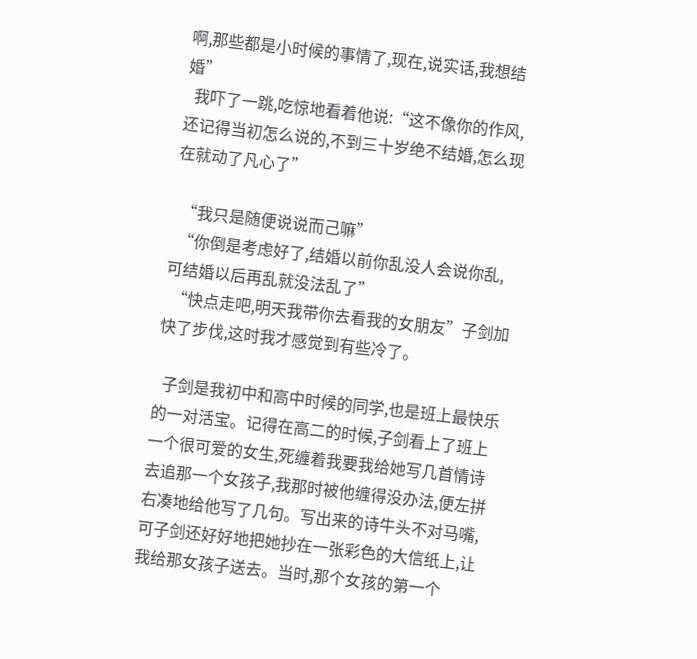啊,那些都是小时候的事情了,现在,说实话,我想结婚”
  我吓了一跳,吃惊地看着他说:“这不像你的作风,还记得当初怎么说的,不到三十岁绝不结婚,怎么现在就动了凡心了”

  “我只是随便说说而己嘛”
  “你倒是考虑好了,结婚以前你乱没人会说你乱,可结婚以后再乱就没法乱了”
  “快点走吧,明天我带你去看我的女朋友”子剑加快了步伐,这时我才感觉到有些冷了。

  子剑是我初中和高中时候的同学,也是班上最快乐的一对活宝。记得在高二的时候,子剑看上了班上一个很可爱的女生,死缠着我要我给她写几首情诗去追那一个女孩子,我那时被他缠得没办法,便左拼右凑地给他写了几句。写出来的诗牛头不对马嘴,可子剑还好好地把她抄在一张彩色的大信纸上,让我给那女孩子送去。当时,那个女孩的第一个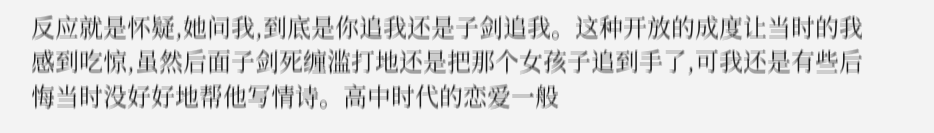反应就是怀疑,她问我,到底是你追我还是子剑追我。这种开放的成度让当时的我感到吃惊,虽然后面子剑死缠滥打地还是把那个女孩子追到手了,可我还是有些后悔当时没好好地帮他写情诗。高中时代的恋爱一般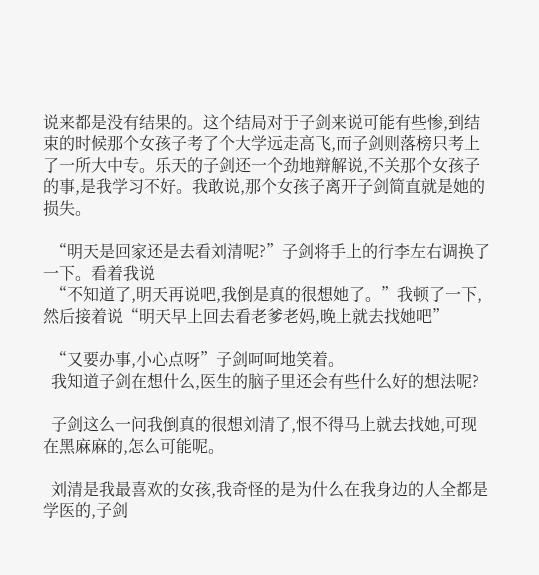说来都是没有结果的。这个结局对于子剑来说可能有些惨,到结束的时候那个女孩子考了个大学远走高飞,而子剑则落榜只考上了一所大中专。乐天的子剑还一个劲地辩解说,不关那个女孩子的事,是我学习不好。我敢说,那个女孩子离开子剑简直就是她的损失。

  “明天是回家还是去看刘清呢?”子剑将手上的行李左右调换了一下。看着我说
  “不知道了,明天再说吧,我倒是真的很想她了。”我顿了一下,然后接着说“明天早上回去看老爹老妈,晚上就去找她吧”

  “又要办事,小心点呀”子剑呵呵地笑着。
  我知道子剑在想什么,医生的脑子里还会有些什么好的想法呢?

  子剑这么一问我倒真的很想刘清了,恨不得马上就去找她,可现在黑麻麻的,怎么可能呢。

  刘清是我最喜欢的女孩,我奇怪的是为什么在我身边的人全都是学医的,子剑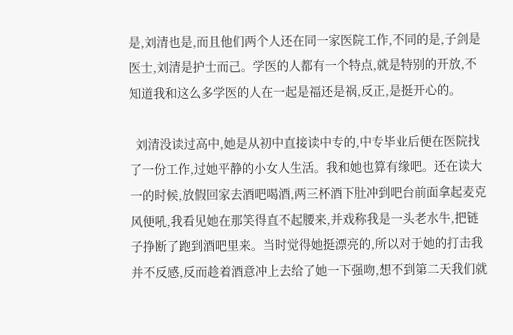是,刘清也是,而且他们两个人还在同一家医院工作,不同的是,子剑是医士,刘清是护士而己。学医的人都有一个特点,就是特别的开放,不知道我和这么多学医的人在一起是福还是祸,反正,是挺开心的。

  刘清没读过高中,她是从初中直接读中专的,中专毕业后便在医院找了一份工作,过她平静的小女人生活。我和她也算有缘吧。还在读大一的时候,放假回家去酒吧喝酒,两三杯酒下肚冲到吧台前面拿起麦克风便吼,我看见她在那笑得直不起腰来,并戏称我是一头老水牛,把链子挣断了跑到酒吧里来。当时觉得她挺漂亮的,所以对于她的打击我并不反感,反而趁着酒意冲上去给了她一下强吻,想不到第二天我们就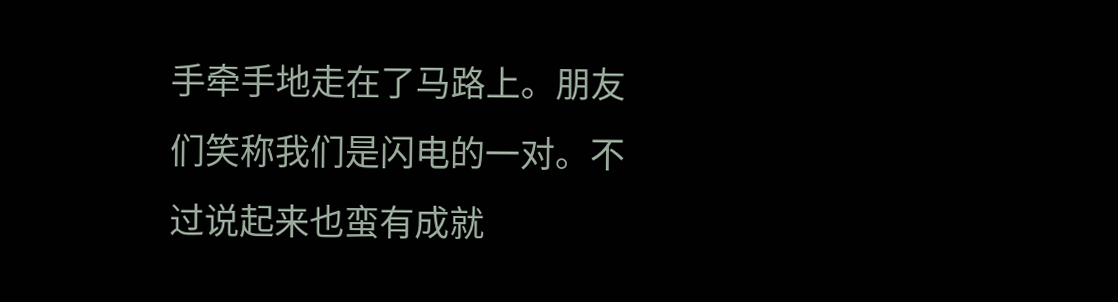手牵手地走在了马路上。朋友们笑称我们是闪电的一对。不过说起来也蛮有成就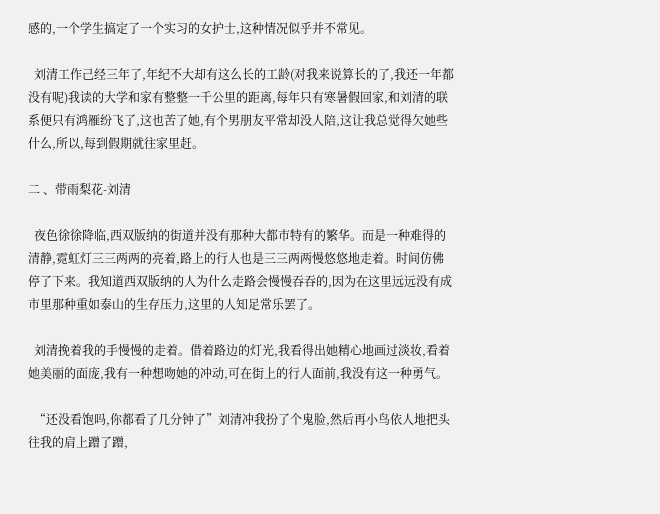感的,一个学生搞定了一个实习的女护士,这种情况似乎并不常见。

  刘清工作己经三年了,年纪不大却有这么长的工龄(对我来说算长的了,我还一年都没有呢)我读的大学和家有整整一千公里的距离,每年只有寒暑假回家,和刘清的联系便只有鸿雁纷飞了,这也苦了她,有个男朋友平常却没人陪,这让我总觉得欠她些什么,所以,每到假期就往家里赶。

二 、带雨梨花-刘清

  夜色徐徐降临,西双版纳的街道并没有那种大都市特有的繁华。而是一种难得的清静,霓虹灯三三两两的亮着,路上的行人也是三三两两慢悠悠地走着。时间仿佛停了下来。我知道西双版纳的人为什么走路会慢慢吞吞的,因为在这里远远没有成市里那种重如泰山的生存压力,这里的人知足常乐罢了。

  刘清挽着我的手慢慢的走着。借着路边的灯光,我看得出她精心地画过淡妆,看着她美丽的面庞,我有一种想吻她的冲动,可在街上的行人面前,我没有这一种勇气。

  “还没看饱吗,你都看了几分钟了”刘清冲我扮了个鬼脸,然后再小鸟依人地把头往我的肩上蹭了蹭,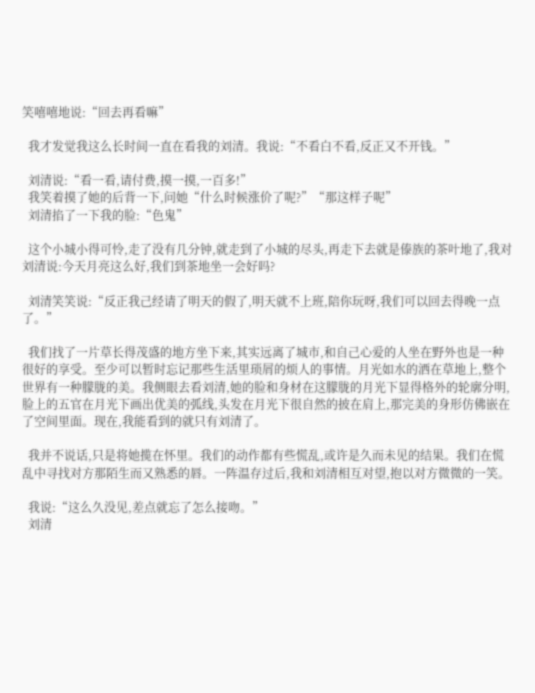笑嘻嘻地说:“回去再看嘛”

  我才发觉我这么长时间一直在看我的刘清。我说:“不看白不看,反正又不开钱。”

  刘清说:“看一看,请付费,摸一摸,一百多!”
  我笑着摸了她的后背一下,问她“什么时候涨价了呢?”“那这样子呢”
  刘清掐了一下我的脸:“色鬼”

  这个小城小得可怜,走了没有几分钟,就走到了小城的尽头,再走下去就是傣族的茶叶地了,我对刘清说:今天月亮这么好,我们到茶地坐一会好吗?

  刘清笑笑说:“反正我己经请了明天的假了,明天就不上班,陪你玩呀,我们可以回去得晚一点了。”

  我们找了一片草长得茂盛的地方坐下来,其实远离了城市,和自己心爱的人坐在野外也是一种很好的享受。至少可以暂时忘记那些生活里琐屑的烦人的事情。月光如水的洒在草地上,整个世界有一种朦胧的美。我侧眼去看刘清,她的脸和身材在这朦胧的月光下显得格外的轮廓分明,脸上的五官在月光下画出优美的弧线,头发在月光下很自然的披在肩上,那完美的身形仿佛嵌在了空间里面。现在,我能看到的就只有刘清了。

  我并不说话,只是将她揽在怀里。我们的动作都有些慌乱,或许是久而未见的结果。我们在慌乱中寻找对方那陌生而又熟悉的唇。一阵温存过后,我和刘清相互对望,抱以对方微微的一笑。

  我说:“这么久没见,差点就忘了怎么接吻。”
  刘清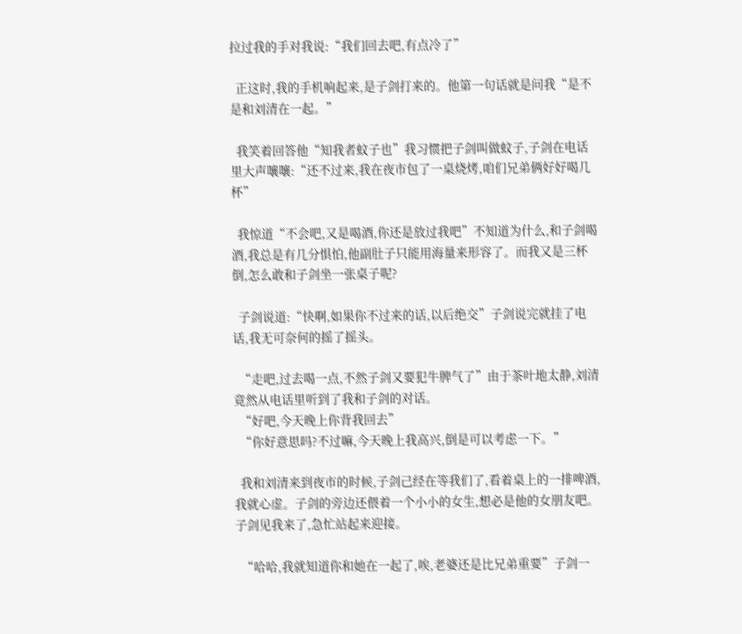拉过我的手对我说:“我们回去吧,有点冷了”

  正这时,我的手机响起来,是子剑打来的。他第一句话就是问我“是不是和刘清在一起。”

  我笑着回答他“知我者蚊子也”我习惯把子剑叫做蚊子,子剑在电话里大声嚷嚷:“还不过来,我在夜市包了一桌烧烤,咱们兄弟俩好好喝几杯”

  我惊道“不会吧,又是喝酒,你还是放过我吧”不知道为什么,和子剑喝酒,我总是有几分惧怕,他副肚子只能用海量来形容了。而我又是三杯倒,怎么敢和子剑坐一张桌子呢?

  子剑说道:“快啊,如果你不过来的话,以后绝交”子剑说完就挂了电话,我无可奈何的摇了摇头。

  “走吧,过去喝一点,不然子剑又要犯牛脾气了”由于茶叶地太静,刘清竟然从电话里听到了我和子剑的对话。
  “好吧,今天晚上你背我回去”
  “你好意思吗?不过嘛,今天晚上我高兴,倒是可以考虑一下。”

  我和刘清来到夜市的时候,子剑己经在等我们了,看着桌上的一排啤酒,我就心虚。子剑的旁边还偎着一个小小的女生,想必是他的女朋友吧。子剑见我来了,急忙站起来迎接。

  “哈哈,我就知道你和她在一起了,唉,老婆还是比兄弟重要”子剑一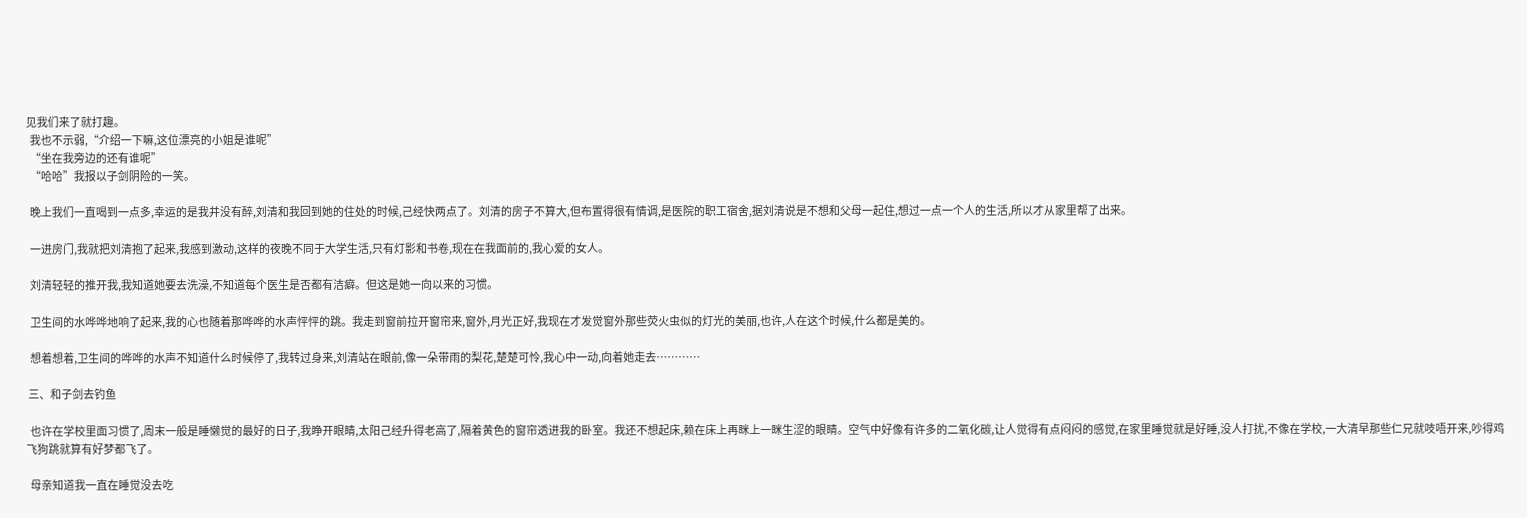见我们来了就打趣。
  我也不示弱,“介绍一下嘛,这位漂亮的小姐是谁呢”
  “坐在我旁边的还有谁呢”
  “哈哈”我报以子剑阴险的一笑。

  晚上我们一直喝到一点多,幸运的是我并没有醉,刘清和我回到她的住处的时候,己经快两点了。刘清的房子不算大,但布置得很有情调,是医院的职工宿舍,据刘清说是不想和父母一起住,想过一点一个人的生活,所以才从家里帮了出来。

  一进房门,我就把刘清抱了起来,我感到激动,这样的夜晚不同于大学生活,只有灯影和书卷,现在在我面前的,我心爱的女人。

  刘清轻轻的推开我,我知道她要去洗澡,不知道每个医生是否都有洁癖。但这是她一向以来的习惯。

  卫生间的水哗哗地响了起来,我的心也随着那哗哗的水声怦怦的跳。我走到窗前拉开窗帘来,窗外,月光正好,我现在才发觉窗外那些荧火虫似的灯光的美丽,也许,人在这个时候,什么都是美的。

  想着想着,卫生间的哗哗的水声不知道什么时候停了,我转过身来,刘清站在眼前,像一朵带雨的梨花,楚楚可怜,我心中一动,向着她走去…………

 三、和子剑去钓鱼

  也许在学校里面习惯了,周末一般是睡懒觉的最好的日子,我睁开眼睛,太阳己经升得老高了,隔着黄色的窗帘透进我的卧室。我还不想起床,赖在床上再眯上一眯生涩的眼睛。空气中好像有许多的二氧化碳,让人觉得有点闷闷的感觉,在家里睡觉就是好睡,没人打扰,不像在学校,一大清早那些仁兄就吱唔开来,吵得鸡飞狗跳就算有好梦都飞了。

  母亲知道我一直在睡觉没去吃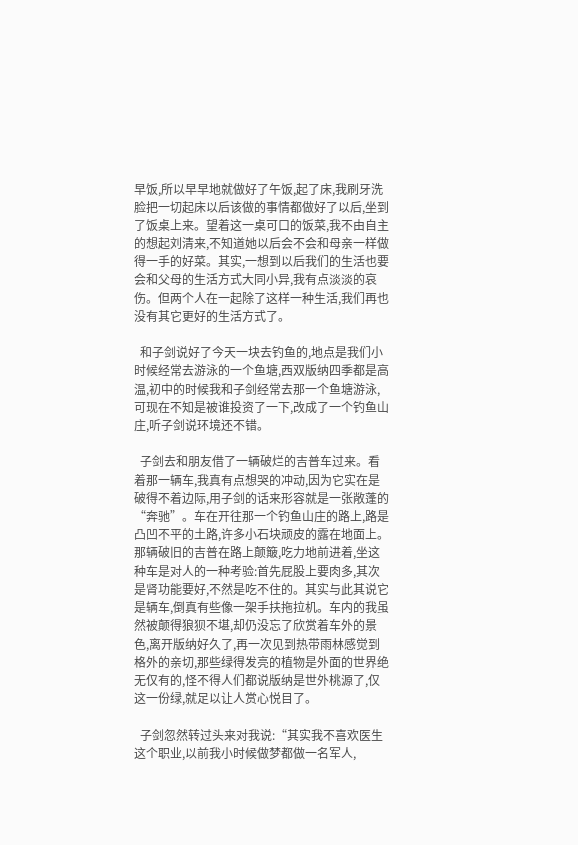早饭,所以早早地就做好了午饭,起了床,我刷牙洗脸把一切起床以后该做的事情都做好了以后,坐到了饭桌上来。望着这一桌可口的饭菜,我不由自主的想起刘清来,不知道她以后会不会和母亲一样做得一手的好菜。其实,一想到以后我们的生活也要会和父母的生活方式大同小异,我有点淡淡的哀伤。但两个人在一起除了这样一种生活,我们再也没有其它更好的生活方式了。

  和子剑说好了今天一块去钓鱼的,地点是我们小时候经常去游泳的一个鱼塘,西双版纳四季都是高温,初中的时候我和子剑经常去那一个鱼塘游泳,可现在不知是被谁投资了一下,改成了一个钓鱼山庄,听子剑说环境还不错。

  子剑去和朋友借了一辆破烂的吉普车过来。看着那一辆车,我真有点想哭的冲动,因为它实在是破得不着边际,用子剑的话来形容就是一张敞蓬的“奔驰”。车在开往那一个钓鱼山庄的路上,路是凸凹不平的土路,许多小石块顽皮的露在地面上。那辆破旧的吉普在路上颠簸,吃力地前进着,坐这种车是对人的一种考验:首先屁股上要肉多,其次是肾功能要好,不然是吃不住的。其实与此其说它是辆车,倒真有些像一架手扶拖拉机。车内的我虽然被颠得狼狈不堪,却仍没忘了欣赏着车外的景色,离开版纳好久了,再一次见到热带雨林感觉到格外的亲切,那些绿得发亮的植物是外面的世界绝无仅有的,怪不得人们都说版纳是世外桃源了,仅这一份绿,就足以让人赏心悦目了。

  子剑忽然转过头来对我说:“其实我不喜欢医生这个职业,以前我小时候做梦都做一名军人,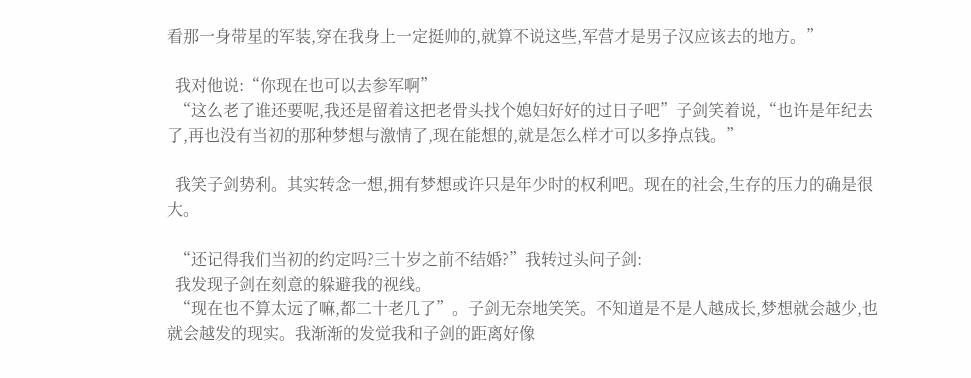看那一身带星的军装,穿在我身上一定挺帅的,就算不说这些,军营才是男子汉应该去的地方。”

  我对他说:“你现在也可以去参军啊”
  “这么老了谁还要呢,我还是留着这把老骨头找个媳妇好好的过日子吧”子剑笑着说,“也许是年纪去了,再也没有当初的那种梦想与激情了,现在能想的,就是怎么样才可以多挣点钱。”

  我笑子剑势利。其实转念一想,拥有梦想或许只是年少时的权利吧。现在的社会,生存的压力的确是很大。

  “还记得我们当初的约定吗?三十岁之前不结婚?”我转过头问子剑:
  我发现子剑在刻意的躲避我的视线。
  “现在也不算太远了嘛,都二十老几了”。子剑无奈地笑笑。不知道是不是人越成长,梦想就会越少,也就会越发的现实。我渐渐的发觉我和子剑的距离好像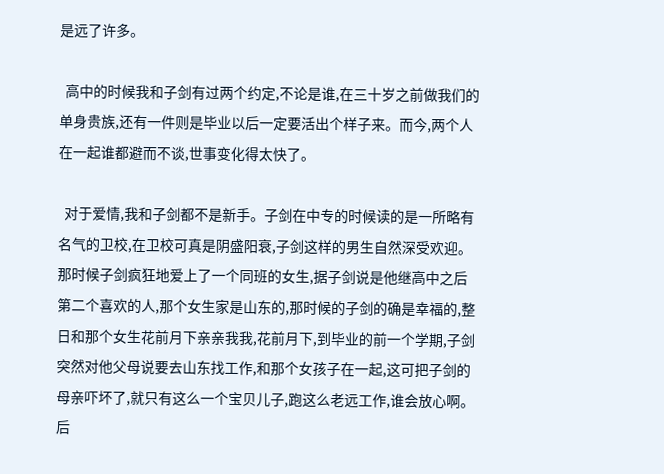是远了许多。

  高中的时候我和子剑有过两个约定,不论是谁,在三十岁之前做我们的单身贵族,还有一件则是毕业以后一定要活出个样子来。而今,两个人在一起谁都避而不谈,世事变化得太快了。

  对于爱情,我和子剑都不是新手。子剑在中专的时候读的是一所略有名气的卫校,在卫校可真是阴盛阳衰,子剑这样的男生自然深受欢迎。那时候子剑疯狂地爱上了一个同班的女生,据子剑说是他继高中之后第二个喜欢的人,那个女生家是山东的,那时候的子剑的确是幸福的,整日和那个女生花前月下亲亲我我,花前月下,到毕业的前一个学期,子剑突然对他父母说要去山东找工作,和那个女孩子在一起,这可把子剑的母亲吓坏了,就只有这么一个宝贝儿子,跑这么老远工作,谁会放心啊。后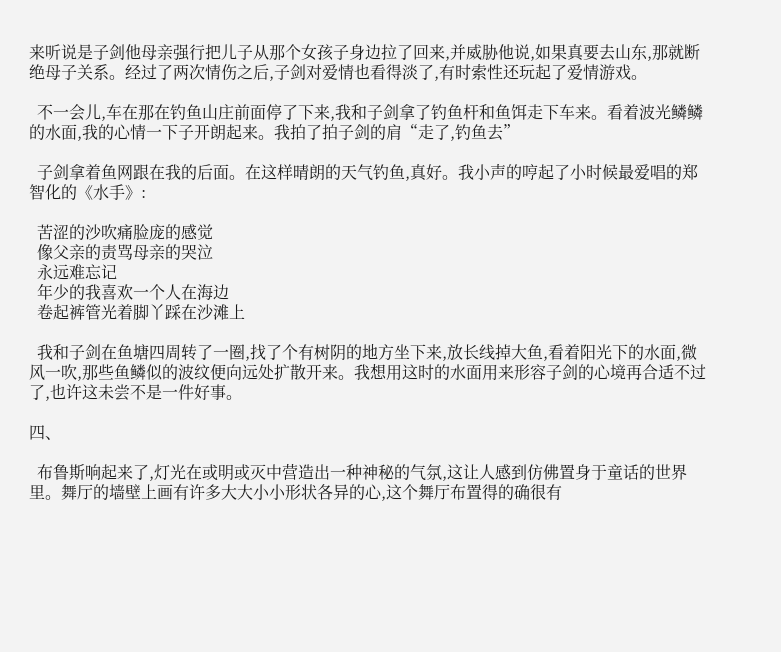来听说是子剑他母亲强行把儿子从那个女孩子身边拉了回来,并威胁他说,如果真要去山东,那就断绝母子关系。经过了两次情伤之后,子剑对爱情也看得淡了,有时索性还玩起了爱情游戏。

  不一会儿,车在那在钓鱼山庄前面停了下来,我和子剑拿了钓鱼杆和鱼饵走下车来。看着波光鳞鳞的水面,我的心情一下子开朗起来。我拍了拍子剑的肩“走了,钓鱼去”

  子剑拿着鱼网跟在我的后面。在这样晴朗的天气钓鱼,真好。我小声的哼起了小时候最爱唱的郑智化的《水手》:

  苦涩的沙吹痛脸庞的感觉
  像父亲的责骂母亲的哭泣
  永远难忘记
  年少的我喜欢一个人在海边
  卷起裤管光着脚丫踩在沙滩上

  我和子剑在鱼塘四周转了一圈,找了个有树阴的地方坐下来,放长线掉大鱼,看着阳光下的水面,微风一吹,那些鱼鳞似的波纹便向远处扩散开来。我想用这时的水面用来形容子剑的心境再合适不过了,也许这未尝不是一件好事。

四、

  布鲁斯响起来了,灯光在或明或灭中营造出一种神秘的气氛,这让人感到仿佛置身于童话的世界里。舞厅的墙壁上画有许多大大小小形状各异的心,这个舞厅布置得的确很有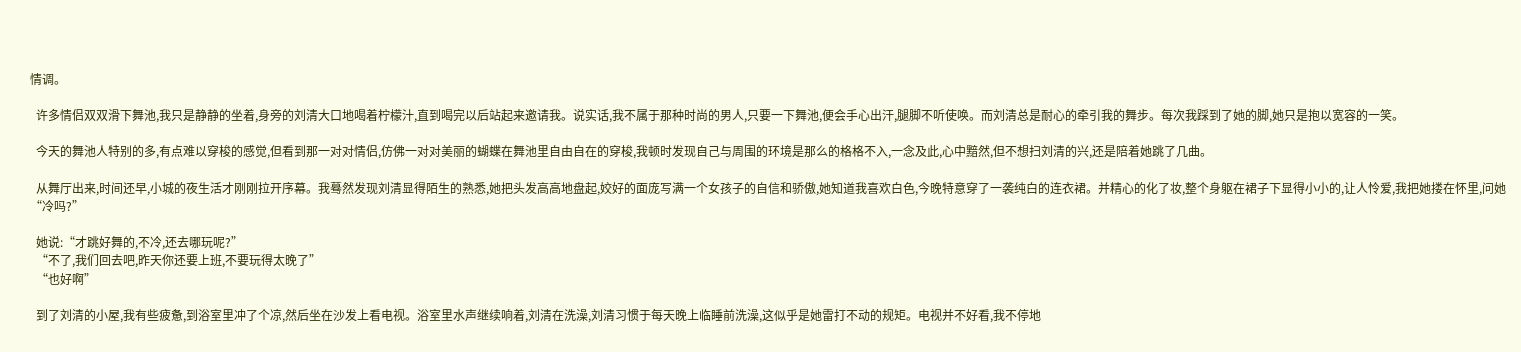情调。

  许多情侣双双滑下舞池,我只是静静的坐着,身旁的刘清大口地喝着柠檬汁,直到喝完以后站起来邀请我。说实话,我不属于那种时尚的男人,只要一下舞池,便会手心出汗,腿脚不听使唤。而刘清总是耐心的牵引我的舞步。每次我踩到了她的脚,她只是抱以宽容的一笑。

  今天的舞池人特别的多,有点难以穿梭的感觉,但看到那一对对情侣,仿佛一对对美丽的蝴蝶在舞池里自由自在的穿梭,我顿时发现自己与周围的环境是那么的格格不入,一念及此,心中黯然,但不想扫刘清的兴,还是陪着她跳了几曲。

  从舞厅出来,时间还早,小城的夜生活才刚刚拉开序幕。我蓦然发现刘清显得陌生的熟悉,她把头发高高地盘起,姣好的面庞写满一个女孩子的自信和骄傲,她知道我喜欢白色,今晚特意穿了一袭纯白的连衣裙。并精心的化了妆,整个身躯在裙子下显得小小的,让人怜爱,我把她搂在怀里,问她“冷吗?”

  她说:“才跳好舞的,不冷,还去哪玩呢?”
  “不了,我们回去吧,昨天你还要上班,不要玩得太晚了”
  “也好啊”

  到了刘清的小屋,我有些疲惫,到浴室里冲了个凉,然后坐在沙发上看电视。浴室里水声继续响着,刘清在洗澡,刘清习惯于每天晚上临睡前洗澡,这似乎是她雷打不动的规矩。电视并不好看,我不停地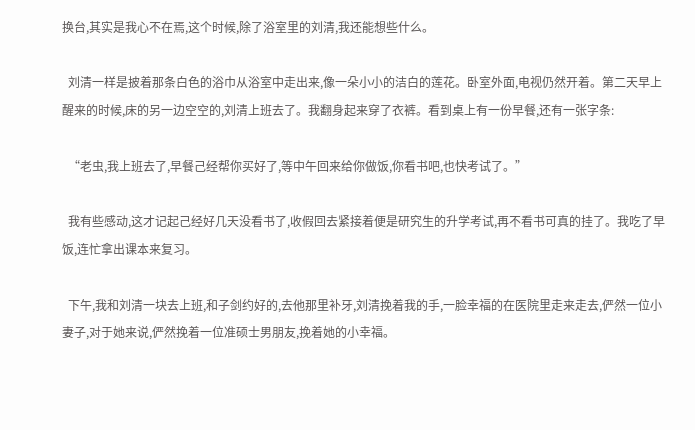换台,其实是我心不在焉,这个时候,除了浴室里的刘清,我还能想些什么。

  刘清一样是披着那条白色的浴巾从浴室中走出来,像一朵小小的洁白的莲花。卧室外面,电视仍然开着。第二天早上醒来的时候,床的另一边空空的,刘清上班去了。我翻身起来穿了衣裤。看到桌上有一份早餐,还有一张字条:

  “老虫,我上班去了,早餐己经帮你买好了,等中午回来给你做饭,你看书吧,也快考试了。”

  我有些感动,这才记起己经好几天没看书了,收假回去紧接着便是研究生的升学考试,再不看书可真的挂了。我吃了早饭,连忙拿出课本来复习。

  下午,我和刘清一块去上班,和子剑约好的,去他那里补牙,刘清挽着我的手,一脸幸福的在医院里走来走去,俨然一位小妻子,对于她来说,俨然挽着一位准硕士男朋友,挽着她的小幸福。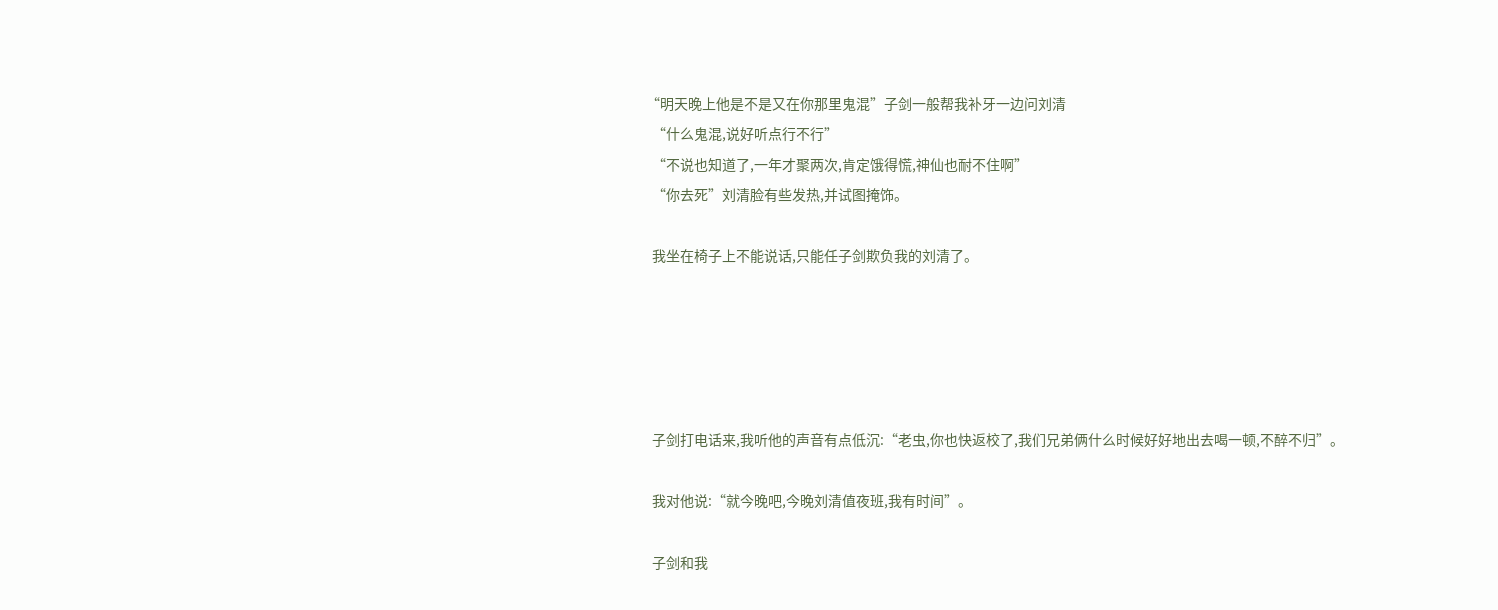“明天晚上他是不是又在你那里鬼混”子剑一般帮我补牙一边问刘清
  “什么鬼混,说好听点行不行”
  “不说也知道了,一年才聚两次,肯定饿得慌,神仙也耐不住啊”
  “你去死”刘清脸有些发热,并试图掩饰。

  我坐在椅子上不能说话,只能任子剑欺负我的刘清了。





  子剑打电话来,我听他的声音有点低沉:“老虫,你也快返校了,我们兄弟俩什么时候好好地出去喝一顿,不醉不归”。

  我对他说:“就今晚吧,今晚刘清值夜班,我有时间”。

  子剑和我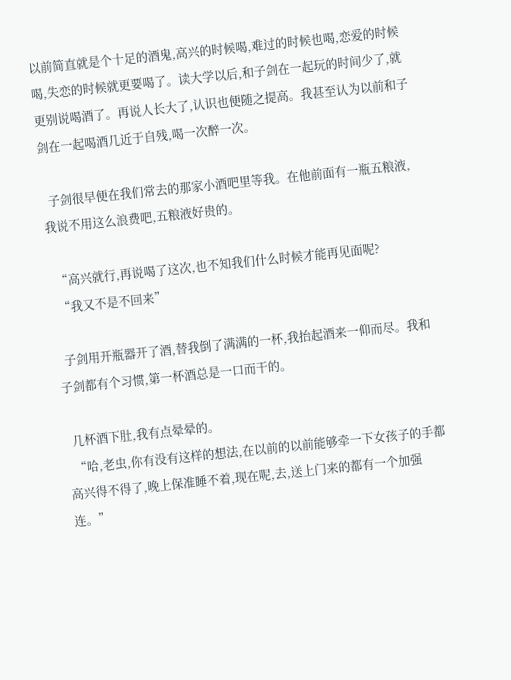以前简直就是个十足的酒鬼,高兴的时候喝,难过的时候也喝,恋爱的时候喝,失恋的时候就更要喝了。读大学以后,和子剑在一起玩的时间少了,就更别说喝酒了。再说人长大了,认识也便随之提高。我甚至认为以前和子剑在一起喝酒几近于自残,喝一次醉一次。

  子剑很早便在我们常去的那家小酒吧里等我。在他前面有一瓶五粮液,我说不用这么浪费吧,五粮液好贵的。

  “高兴就行,再说喝了这次,也不知我们什么时候才能再见面呢?
  “我又不是不回来”

  子剑用开瓶器开了酒,替我倒了满满的一杯,我抬起酒来一仰而尽。我和子剑都有个习惯,第一杯酒总是一口而干的。

  几杯酒下肚,我有点晕晕的。
  “哈,老虫,你有没有这样的想法,在以前的以前能够牵一下女孩子的手都高兴得不得了,晚上保准睡不着,现在呢,去,送上门来的都有一个加强连。”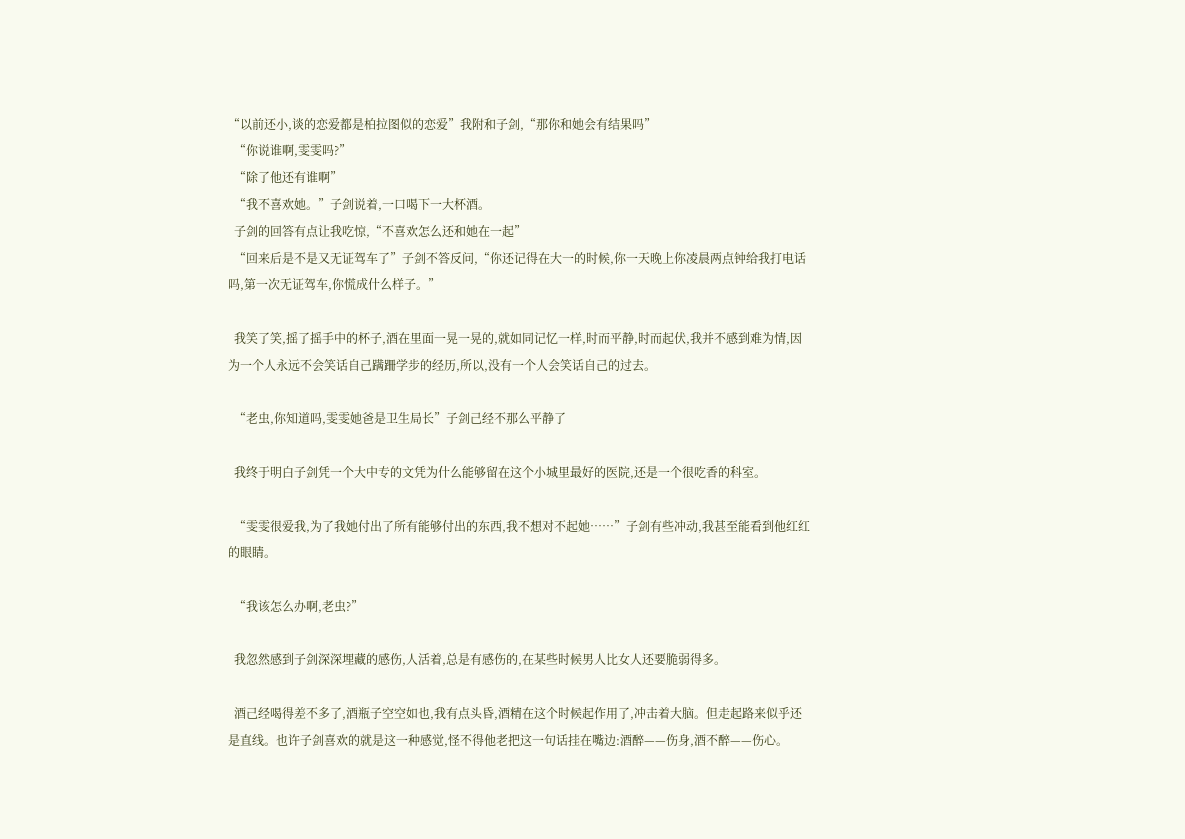“以前还小,谈的恋爱都是柏拉图似的恋爱”我附和子剑,“那你和她会有结果吗”
  “你说谁啊,雯雯吗?”
  “除了他还有谁啊”
  “我不喜欢她。”子剑说着,一口喝下一大杯酒。
  子剑的回答有点让我吃惊,“不喜欢怎么还和她在一起”
  “回来后是不是又无证驾车了”子剑不答反问,“你还记得在大一的时候,你一天晚上你凌晨两点钟给我打电话吗,第一次无证驾车,你慌成什么样子。”

  我笑了笑,摇了摇手中的杯子,酒在里面一晃一晃的,就如同记忆一样,时而平静,时而起伏,我并不感到难为情,因为一个人永远不会笑话自己蹒跚学步的经历,所以,没有一个人会笑话自己的过去。

  “老虫,你知道吗,雯雯她爸是卫生局长”子剑己经不那么平静了

  我终于明白子剑凭一个大中专的文凭为什么能够留在这个小城里最好的医院,还是一个很吃香的科室。

  “雯雯很爱我,为了我她付出了所有能够付出的东西,我不想对不起她……”子剑有些冲动,我甚至能看到他红红的眼睛。

  “我该怎么办啊,老虫?”

  我忽然感到子剑深深埋藏的感伤,人活着,总是有感伤的,在某些时候男人比女人还要脆弱得多。

  酒己经喝得差不多了,酒瓶子空空如也,我有点头昏,酒精在这个时候起作用了,冲击着大脑。但走起路来似乎还是直线。也许子剑喜欢的就是这一种感觉,怪不得他老把这一句话挂在嘴边:酒醉——伤身,酒不醉——伤心。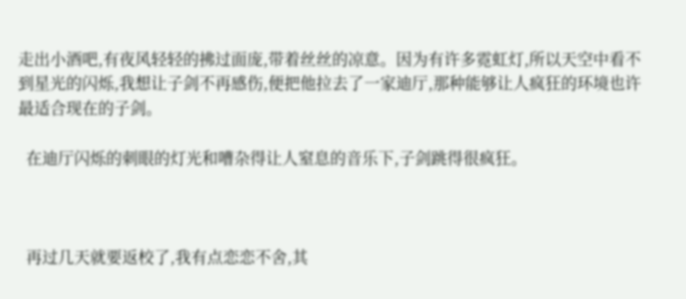走出小酒吧,有夜风轻轻的拂过面庞,带着丝丝的凉意。因为有许多霓虹灯,所以天空中看不到星光的闪烁,我想让子剑不再感伤,便把他拉去了一家迪厅,那种能够让人疯狂的环境也许最适合现在的子剑。

  在迪厅闪烁的刺眼的灯光和嘈杂得让人窒息的音乐下,子剑跳得很疯狂。



  再过几天就要返校了,我有点恋恋不舍,其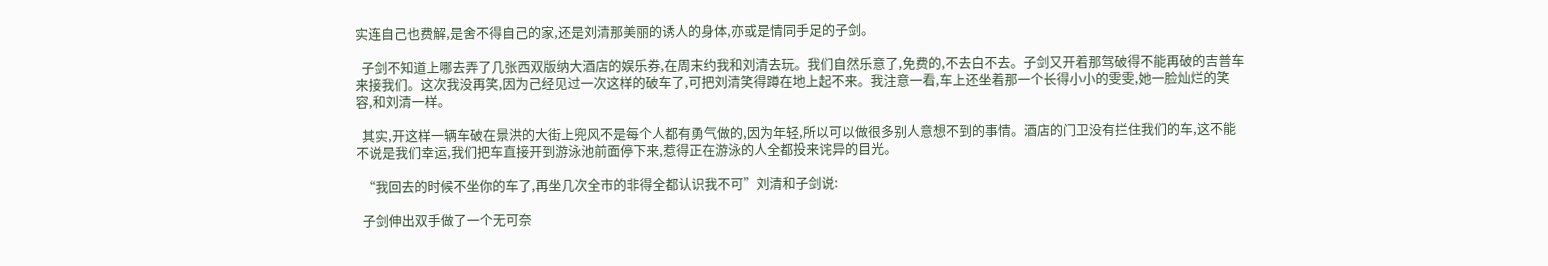实连自己也费解,是舍不得自己的家,还是刘清那美丽的诱人的身体,亦或是情同手足的子剑。

  子剑不知道上哪去弄了几张西双版纳大酒店的娱乐券,在周末约我和刘清去玩。我们自然乐意了,免费的,不去白不去。子剑又开着那驾破得不能再破的吉普车来接我们。这次我没再笑,因为己经见过一次这样的破车了,可把刘清笑得蹲在地上起不来。我注意一看,车上还坐着那一个长得小小的雯雯,她一脸灿烂的笑容,和刘清一样。

  其实,开这样一辆车破在景洪的大街上兜风不是每个人都有勇气做的,因为年轻,所以可以做很多别人意想不到的事情。酒店的门卫没有拦住我们的车,这不能不说是我们幸运,我们把车直接开到游泳池前面停下来,惹得正在游泳的人全都投来诧异的目光。

  “我回去的时候不坐你的车了,再坐几次全市的非得全都认识我不可”刘清和子剑说:

  子剑伸出双手做了一个无可奈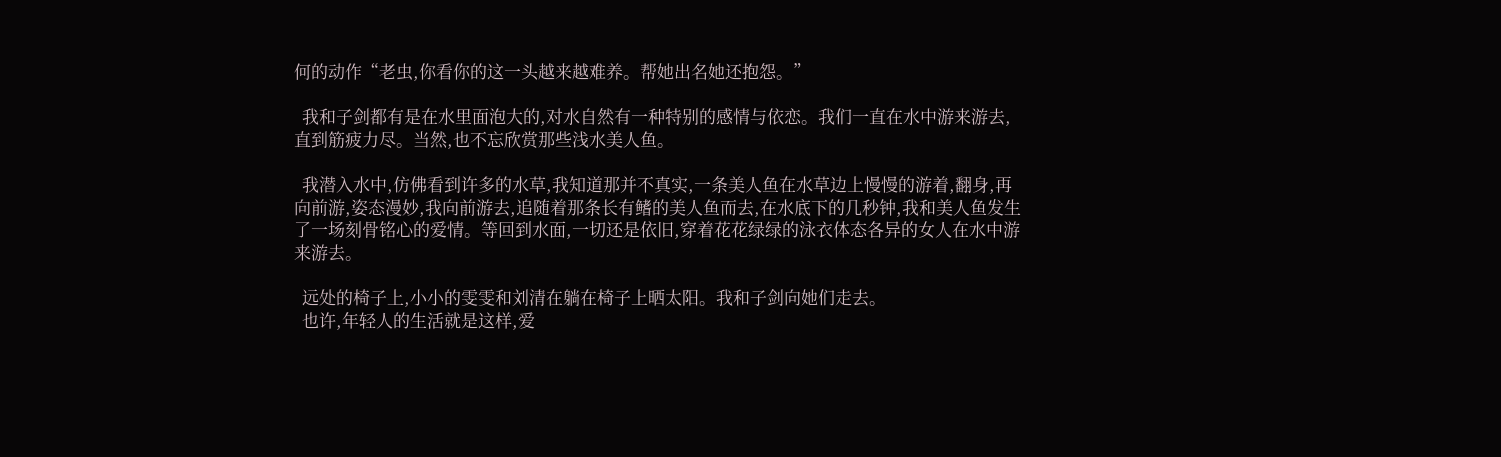何的动作“老虫,你看你的这一头越来越难养。帮她出名她还抱怨。”

  我和子剑都有是在水里面泡大的,对水自然有一种特别的感情与依恋。我们一直在水中游来游去,直到筋疲力尽。当然,也不忘欣赏那些浅水美人鱼。

  我潜入水中,仿佛看到许多的水草,我知道那并不真实,一条美人鱼在水草边上慢慢的游着,翻身,再向前游,姿态漫妙,我向前游去,追随着那条长有鳍的美人鱼而去,在水底下的几秒钟,我和美人鱼发生了一场刻骨铭心的爱情。等回到水面,一切还是依旧,穿着花花绿绿的泳衣体态各异的女人在水中游来游去。

  远处的椅子上,小小的雯雯和刘清在躺在椅子上晒太阳。我和子剑向她们走去。
  也许,年轻人的生活就是这样,爱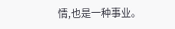情,也是一种事业。